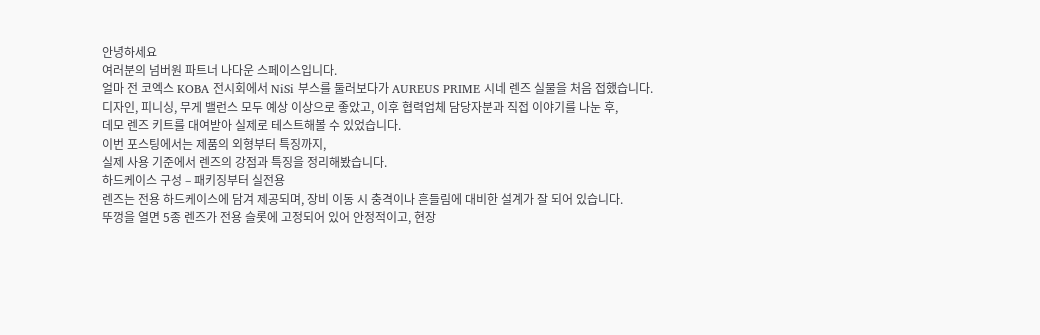안녕하세요
여러분의 넘버원 파트너 나다운 스페이스입니다.
얼마 전 코엑스 KOBA 전시회에서 NiSi 부스를 둘러보다가 AUREUS PRIME 시네 렌즈 실물을 처음 접했습니다.
디자인, 피니싱, 무게 밸런스 모두 예상 이상으로 좋았고, 이후 협력업체 담당자분과 직접 이야기를 나눈 후,
데모 렌즈 키트를 대여받아 실제로 테스트해볼 수 있었습니다.
이번 포스팅에서는 제품의 외형부터 특징까지,
실제 사용 기준에서 렌즈의 강점과 특징을 정리해봤습니다.
하드케이스 구성 – 패키징부터 실전용
렌즈는 전용 하드케이스에 담겨 제공되며, 장비 이동 시 충격이나 흔들림에 대비한 설계가 잘 되어 있습니다.
뚜껑을 열면 5종 렌즈가 전용 슬롯에 고정되어 있어 안정적이고, 현장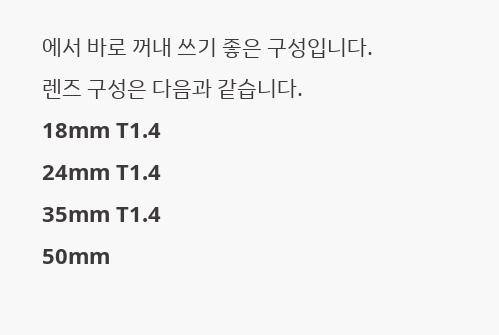에서 바로 꺼내 쓰기 좋은 구성입니다.
렌즈 구성은 다음과 같습니다.
18mm T1.4
24mm T1.4
35mm T1.4
50mm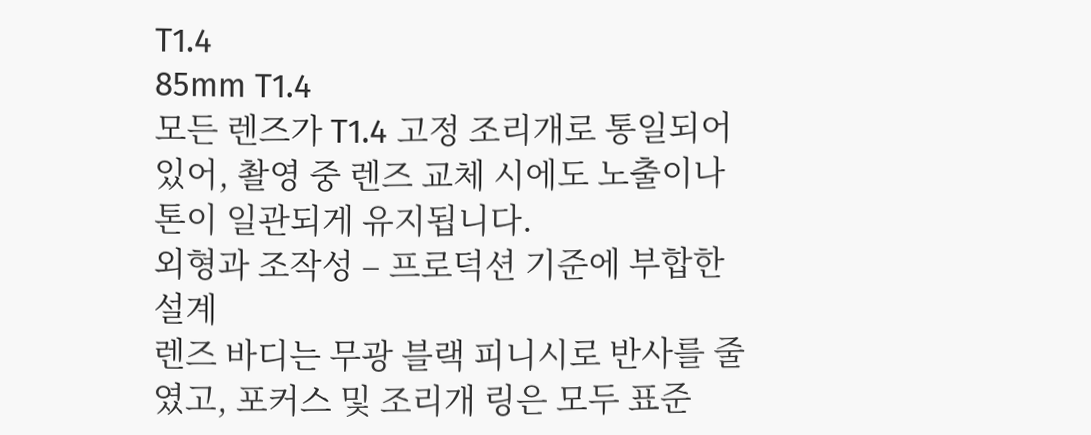T1.4
85mm T1.4
모든 렌즈가 T1.4 고정 조리개로 통일되어 있어, 촬영 중 렌즈 교체 시에도 노출이나 톤이 일관되게 유지됩니다.
외형과 조작성 – 프로덕션 기준에 부합한 설계
렌즈 바디는 무광 블랙 피니시로 반사를 줄였고, 포커스 및 조리개 링은 모두 표준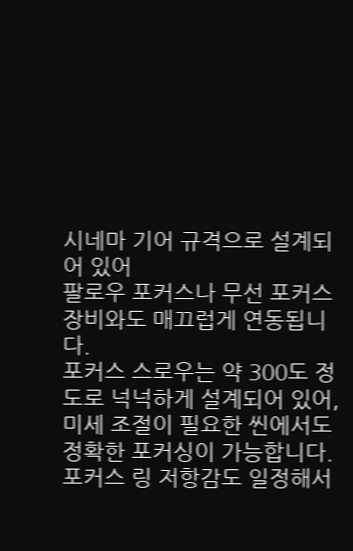시네마 기어 규격으로 설계되어 있어
팔로우 포커스나 무선 포커스 장비와도 매끄럽게 연동됩니다.
포커스 스로우는 약 300도 정도로 넉넉하게 설계되어 있어, 미세 조절이 필요한 씬에서도 정확한 포커싱이 가능합니다.
포커스 링 저항감도 일정해서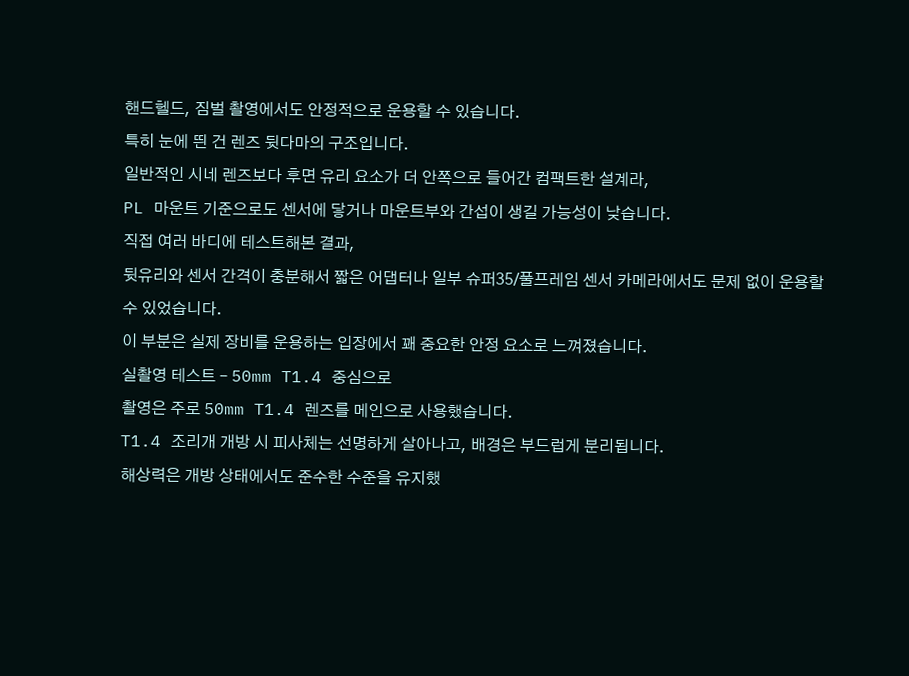핸드헬드, 짐벌 촬영에서도 안정적으로 운용할 수 있습니다.
특히 눈에 띈 건 렌즈 뒷다마의 구조입니다.
일반적인 시네 렌즈보다 후면 유리 요소가 더 안쪽으로 들어간 컴팩트한 설계라,
PL 마운트 기준으로도 센서에 닿거나 마운트부와 간섭이 생길 가능성이 낮습니다.
직접 여러 바디에 테스트해본 결과,
뒷유리와 센서 간격이 충분해서 짧은 어댑터나 일부 슈퍼35/풀프레임 센서 카메라에서도 문제 없이 운용할 수 있었습니다.
이 부분은 실제 장비를 운용하는 입장에서 꽤 중요한 안정 요소로 느껴졌습니다.
실촬영 테스트 – 50mm T1.4 중심으로
촬영은 주로 50mm T1.4 렌즈를 메인으로 사용했습니다.
T1.4 조리개 개방 시 피사체는 선명하게 살아나고, 배경은 부드럽게 분리됩니다.
해상력은 개방 상태에서도 준수한 수준을 유지했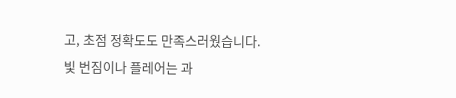고, 초점 정확도도 만족스러웠습니다.
빛 번짐이나 플레어는 과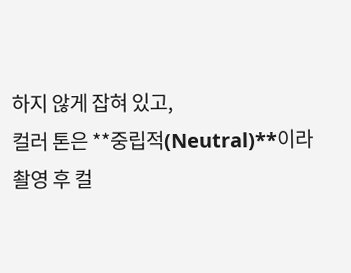하지 않게 잡혀 있고,
컬러 톤은 **중립적(Neutral)**이라 촬영 후 컬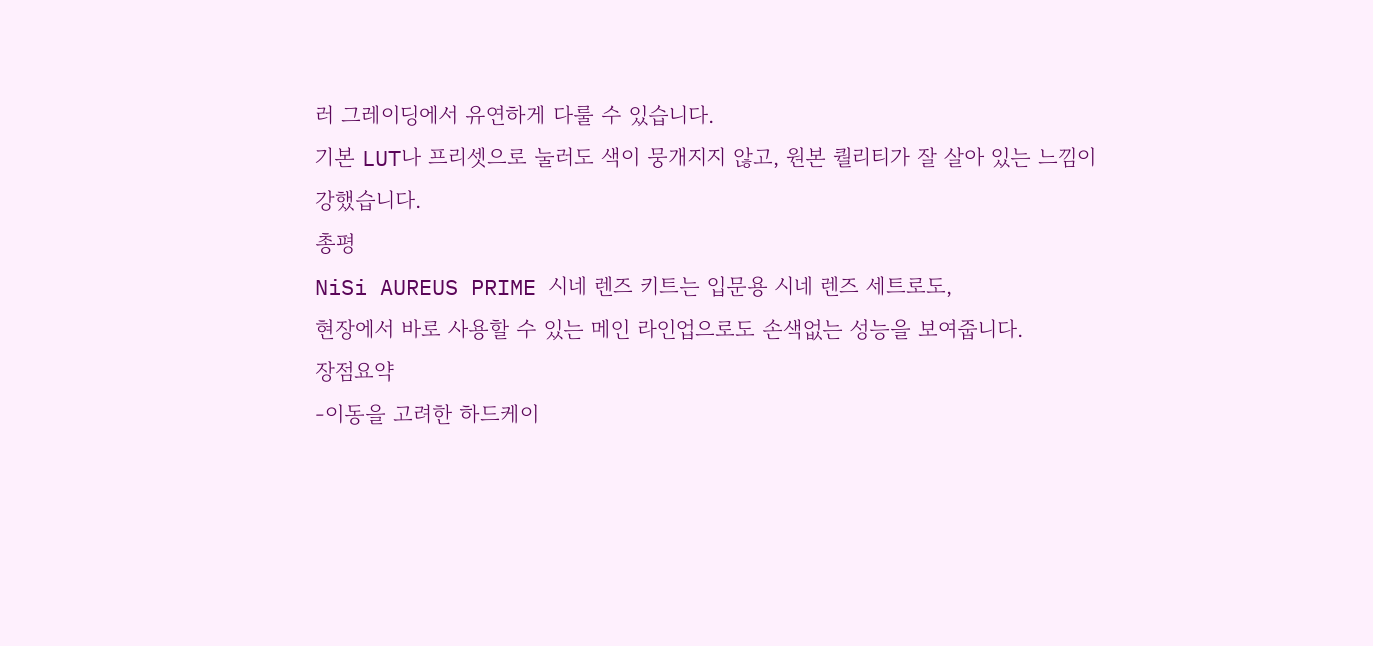러 그레이딩에서 유연하게 다룰 수 있습니다.
기본 LUT나 프리셋으로 눌러도 색이 뭉개지지 않고, 원본 퀄리티가 잘 살아 있는 느낌이 강했습니다.
총평
NiSi AUREUS PRIME 시네 렌즈 키트는 입문용 시네 렌즈 세트로도,
현장에서 바로 사용할 수 있는 메인 라인업으로도 손색없는 성능을 보여줍니다.
장점요약
-이동을 고려한 하드케이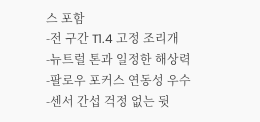스 포함
-전 구간 T1.4 고정 조리개
-뉴트럴 톤과 일정한 해상력
-팔로우 포커스 연동성 우수
-센서 간섭 걱정 없는 뒷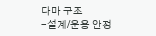다마 구조
-설계/운용 안정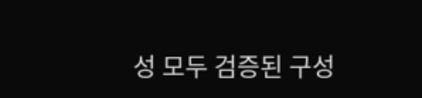성 모두 검증된 구성